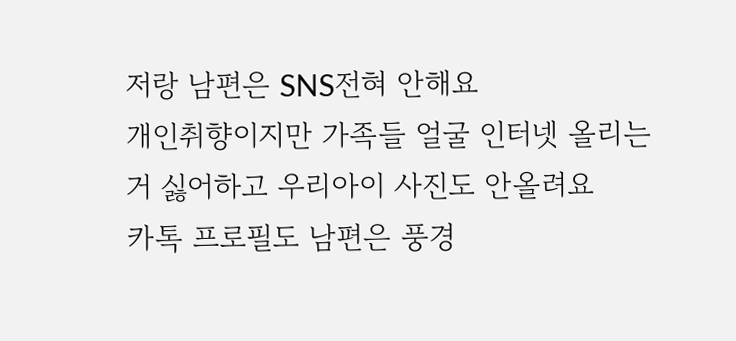저랑 남편은 SNS전혀 안해요
개인취향이지만 가족들 얼굴 인터넷 올리는거 싫어하고 우리아이 사진도 안올려요
카톡 프로필도 남편은 풍경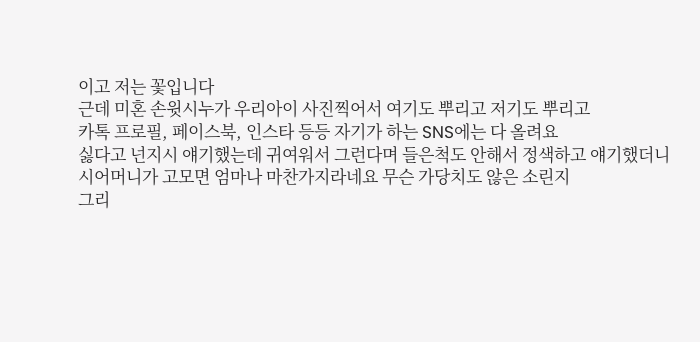이고 저는 꽃입니다
근데 미혼 손윗시누가 우리아이 사진찍어서 여기도 뿌리고 저기도 뿌리고
카톡 프로필, 페이스북, 인스타 등등 자기가 하는 SNS에는 다 올려요
싫다고 넌지시 얘기했는데 귀여워서 그런다며 들은척도 안해서 정색하고 얘기했더니
시어머니가 고모면 엄마나 마찬가지라네요 무슨 가당치도 않은 소린지
그리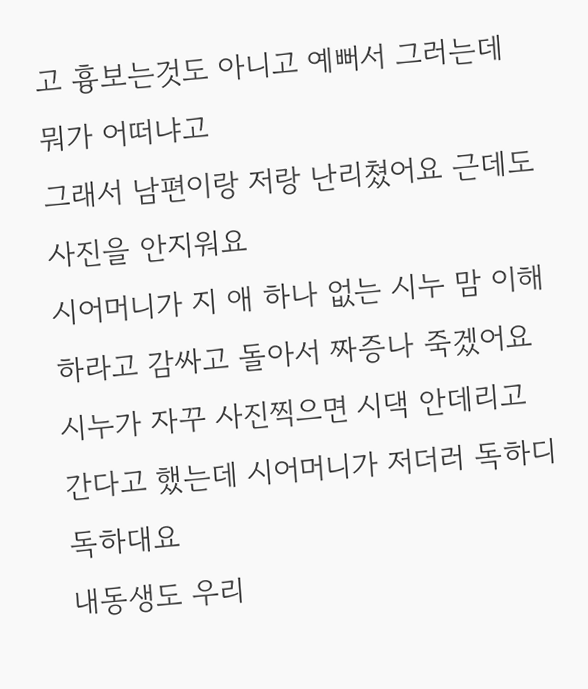고 흉보는것도 아니고 예뻐서 그러는데 뭐가 어떠냐고
그래서 남편이랑 저랑 난리쳤어요 근데도 사진을 안지워요
시어머니가 지 애 하나 없는 시누 맘 이해하라고 감싸고 돌아서 짜증나 죽겠어요
시누가 자꾸 사진찍으면 시댁 안데리고 간다고 했는데 시어머니가 저더러 독하디 독하대요
내동생도 우리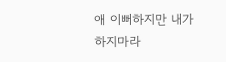애 이뻐하지만 내가 하지마라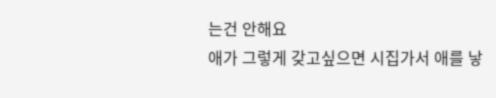는건 안해요
애가 그렇게 갖고싶으면 시집가서 애를 낳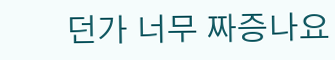던가 너무 짜증나요